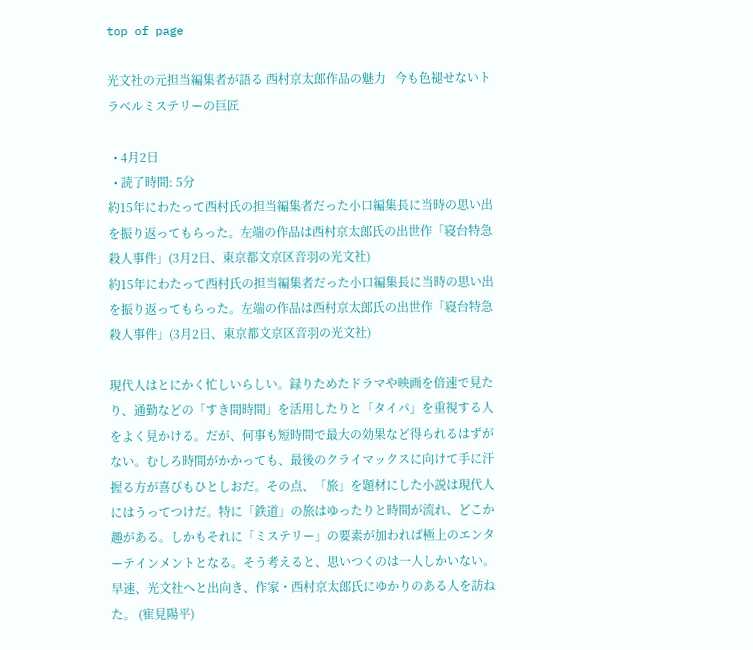top of page

光文社の元担当編集者が語る 西村京太郎作品の魅力   今も色褪せないトラベルミステリーの巨匠

  • 4月2日
  • 読了時間: 5分
約15年にわたって西村氏の担当編集者だった小口編集長に当時の思い出を振り返ってもらった。左端の作品は西村京太郎氏の出世作「寝台特急殺人事件」(3月2日、東京都文京区音羽の光文社)
約15年にわたって西村氏の担当編集者だった小口編集長に当時の思い出を振り返ってもらった。左端の作品は西村京太郎氏の出世作「寝台特急殺人事件」(3月2日、東京都文京区音羽の光文社)

現代人はとにかく忙しいらしい。録りためたドラマや映画を倍速で見たり、通勤などの「すき間時間」を活用したりと「タイパ」を重視する人をよく見かける。だが、何事も短時間で最大の効果など得られるはずがない。むしろ時間がかかっても、最後のクライマックスに向けて手に汗握る方が喜びもひとしおだ。その点、「旅」を題材にした小説は現代人にはうってつけだ。特に「鉄道」の旅はゆったりと時間が流れ、どこか趣がある。しかもそれに「ミステリー」の要素が加われば極上のエンターテインメントとなる。そう考えると、思いつくのは一人しかいない。早速、光文社へと出向き、作家・西村京太郎氏にゆかりのある人を訪ねた。 (寉見陽平)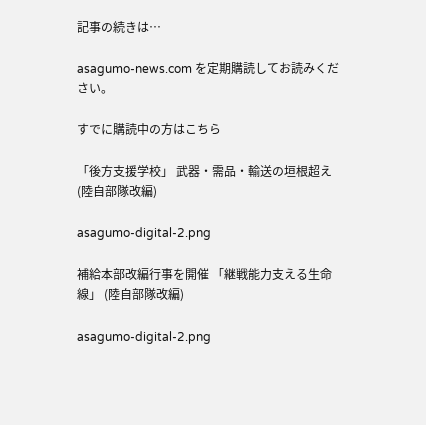記事の続きは…

asagumo-news.com を定期購読してお読みください。

すでに購読中の方はこちら

「後方支援学校」 武器・需品・輸送の垣根超え (陸自部隊改編)

asagumo-digital-2.png

補給本部改編行事を開催 「継戦能力支える生命線」 (陸自部隊改編)

asagumo-digital-2.png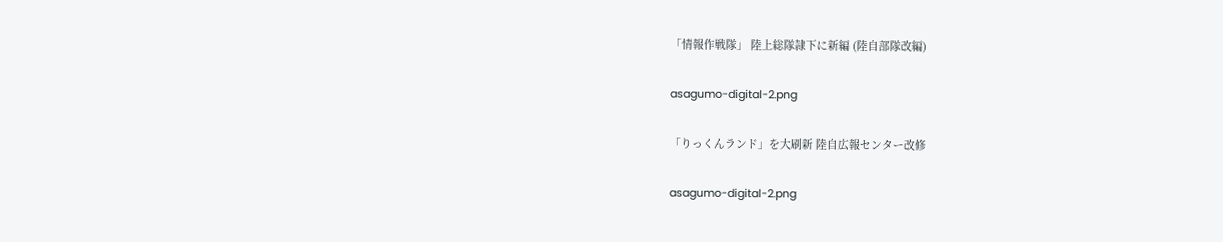「情報作戦隊」 陸上総隊隷下に新編 (陸自部隊改編)

asagumo-digital-2.png

「りっくんランド」を大刷新 陸自広報センター改修

asagumo-digital-2.png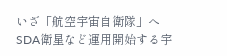いざ「航空宇宙自衛隊」へ SDA衛星など運用開始する宇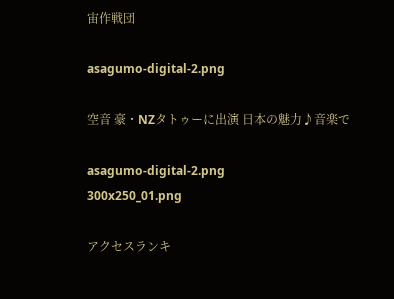宙作戦団

asagumo-digital-2.png

空音 豪・NZタトゥーに出演 日本の魅力♪音楽で

asagumo-digital-2.png
300x250_01.png

アクセスランキ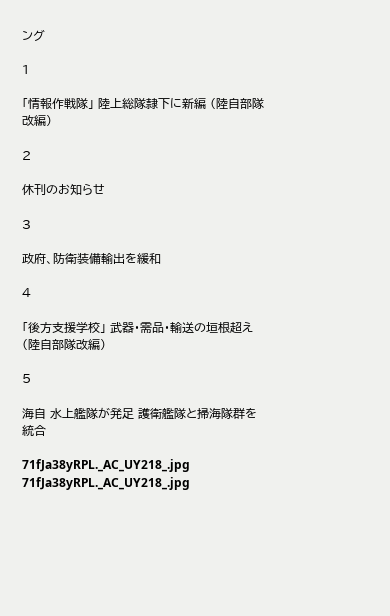ング

1

「情報作戦隊」 陸上総隊隷下に新編 (陸自部隊改編)

2

休刊のお知らせ

3

政府、防衛装備輸出を緩和

4

「後方支援学校」 武器・需品・輸送の垣根超え (陸自部隊改編)

5

海自 水上艦隊が発足 護衛艦隊と掃海隊群を統合

71fJa38yRPL._AC_UY218_.jpg
71fJa38yRPL._AC_UY218_.jpg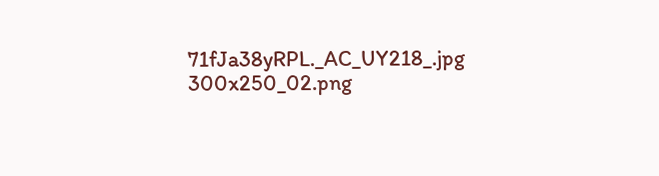71fJa38yRPL._AC_UY218_.jpg
300x250_02.png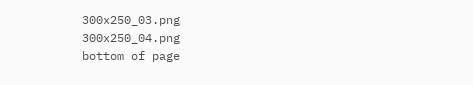300x250_03.png
300x250_04.png
bottom of page